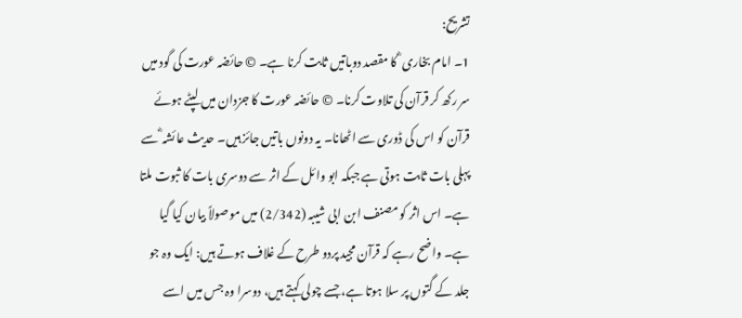تشریح:
1۔ امام بخاری ؓ کا مقصد دوباتیں ثابت کرنا ہے۔ © حائضہ عورت کی گود میں سر رکھ کر قرآن کی تلاوت کرنا۔ © حائضہ عورت کا جزدان میں لپٹے ہوئے قرآن کو اس کی ڈوری سے اٹھانا۔ یہ دونوں باتیں جائز ہیں۔ حدیث عائشہ ؓ سے پہلی بات ثابت ہوتی ہے جبکہ ابو وائل کے اثر سے دوسری بات کا ثبوت ملتا ہے۔ اس اثر کو مصنف ابن ابی شیبہ (2/342) میں موصولاً بیان کیا گیا ہے۔ واضح رہے کہ قرآن مجید پردو طرح کے غلاف ہوتے ہیں: ایک وہ جو جلد کے گتوں پر سلا ہوتا ہے، جسے چولی کہتے ہیں، دوسرا وہ جس میں اسے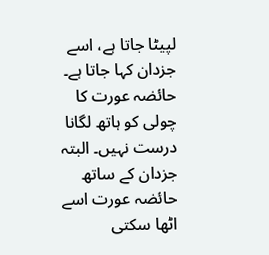لپیٹا جاتا ہے، اسے جزدان کہا جاتا ہے۔ حائضہ عورت کا چولی کو ہاتھ لگانا درست نہیں۔ البتہ جزدان کے ساتھ حائضہ عورت اسے اٹھا سکتی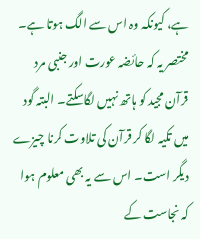ہے، کیونکہ وہ اس سے الگ ہوتا ہے۔ مختصر یہ کہ حائضہ عورت اور جنبی مرد قرآن مجید کو ہاتھ نہیں لگاسکتے۔ البتہ گود میں تکیہ لگا کر قرآن کی تلاوت کرنا چیزے دیگر است۔ اس سے یہ بھی معلوم ہوا کہ نجاست کے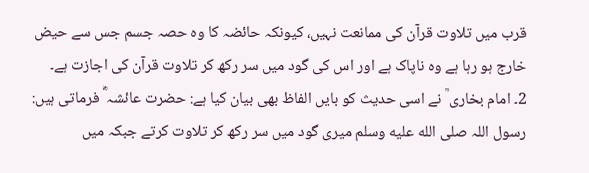قرب میں تلاوت قرآن کی ممانعت نہیں، کیونکہ حائضہ کا وہ حصہ جسم جس سے حیض خارج ہو رہا ہے وہ ناپاک ہے اور اس کی گود میں سر رکھ کر تلاوت قرآن کی اجازت ہے۔
2۔ امام بخاری ؒ نے اسی حدیث کو بایں الفاظ بھی بیان کیا ہے: حضرت عائشہ ؓ فرماتی ہیں: رسول اللہ صلى الله عليه وسلم میری گود میں سر رکھ کر تلاوت کرتے جبکہ میں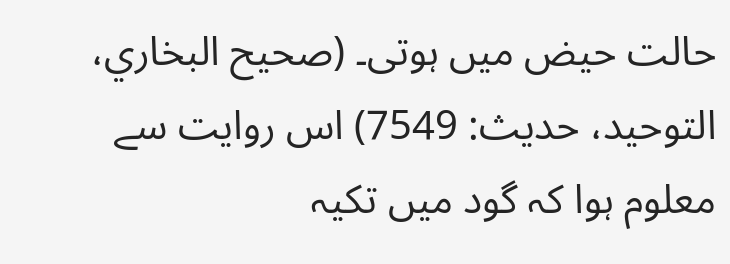حالت حیض میں ہوتی۔ (صحیح البخاري، التوحید، حدیث: 7549) اس روایت سے معلوم ہوا کہ گود میں تکیہ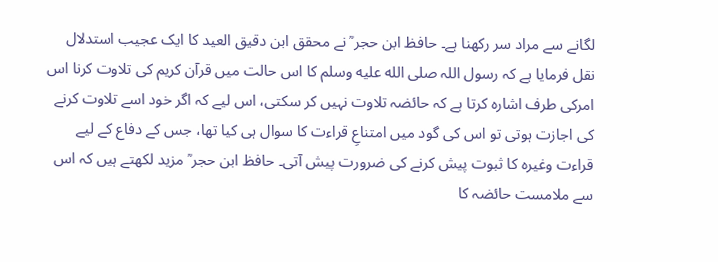لگانے سے مراد سر رکھنا ہے۔ حافظ ابن حجر ؒ نے محقق ابن دقیق العید کا ایک عجیب استدلال نقل فرمایا ہے کہ رسول اللہ صلى الله عليه وسلم کا اس حالت میں قرآن کریم کی تلاوت کرنا اس امرکی طرف اشارہ کرتا ہے کہ حائضہ تلاوت نہیں کر سکتی، اس لیے کہ اگر خود اسے تلاوت کرنے کی اجازت ہوتی تو اس کی گود میں امتناعِ قراءت کا سوال ہی کیا تھا، جس کے دفاع کے لیے قراءت وغیرہ کا ثبوت پیش کرنے کی ضرورت پیش آتی۔ حافظ ابن حجر ؒ مزید لکھتے ہیں کہ اس سے ملامست حائضہ کا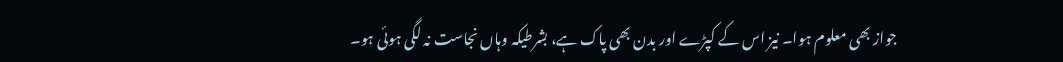جواز بھی معلوم ہوا۔ نیز اس کے کپڑے اور بدن بھی پاک ہے، بشرطیکہ وہاں نجاست نہ لگی ہوئی ہو۔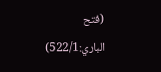(فتح الباري:522/1)